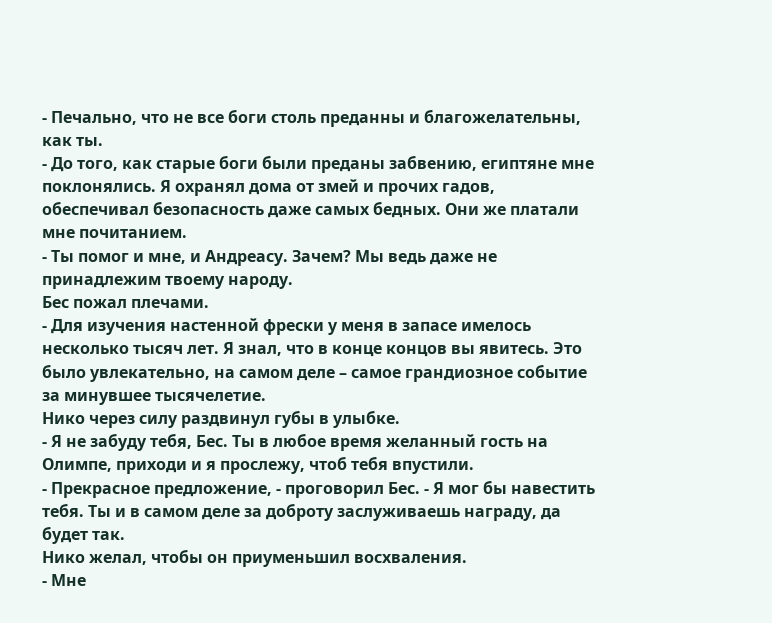- Печально, что не все боги столь преданны и благожелательны, как ты.
- До того, как старые боги были преданы забвению, египтяне мне поклонялись. Я охранял дома от змей и прочих гадов, обеспечивал безопасность даже самых бедных. Они же платали мне почитанием.
- Ты помог и мне, и Андреасу. Зачем? Мы ведь даже не принадлежим твоему народу.
Бес пожал плечами.
- Для изучения настенной фрески у меня в запасе имелось несколько тысяч лет. Я знал, что в конце концов вы явитесь. Это было увлекательно, на самом деле – самое грандиозное событие за минувшее тысячелетие.
Нико через силу раздвинул губы в улыбке.
- Я не забуду тебя, Бес. Ты в любое время желанный гость на Олимпе, приходи и я прослежу, чтоб тебя впустили.
- Прекрасное предложение, - проговорил Бес. - Я мог бы навестить тебя. Ты и в самом деле за доброту заслуживаешь награду, да будет так.
Нико желал, чтобы он приуменьшил восхваления.
- Мне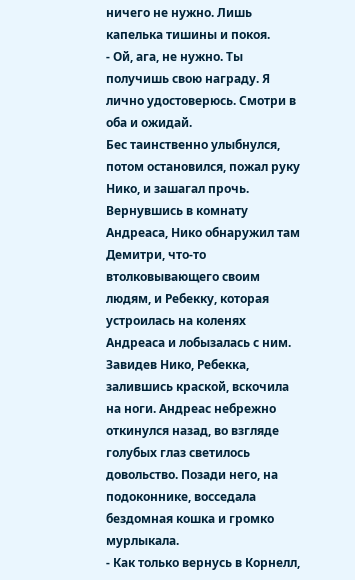ничего не нужно. Лишь капелька тишины и покоя.
- Ой, ага, не нужно. Ты получишь свою награду. Я лично удостоверюсь. Смотри в оба и ожидай.
Бес таинственно улыбнулся, потом остановился, пожал руку Нико, и зашагал прочь.
Вернувшись в комнату Андреаса, Нико обнаружил там Демитри, что-то втолковывающего своим людям, и Ребекку, которая устроилась на коленях Андреаса и лобызалась с ним.
Завидев Нико, Ребекка, залившись краской, вскочила на ноги. Андреас небрежно откинулся назад, во взгляде голубых глаз светилось довольство. Позади него, на подоконнике, восседала бездомная кошка и громко мурлыкала.
- Как только вернусь в Корнелл,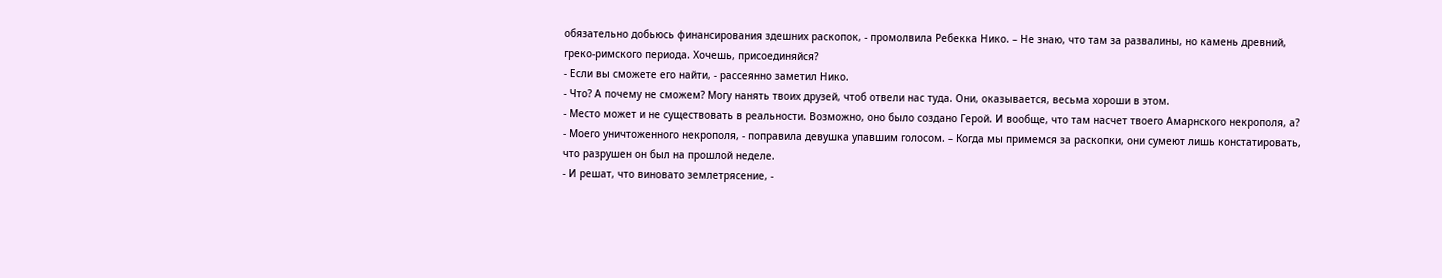обязательно добьюсь финансирования здешних раскопок, - промолвила Ребекка Нико. – Не знаю, что там за развалины, но камень древний, греко-римского периода. Хочешь, присоединяйся?
- Если вы сможете его найти, - рассеянно заметил Нико.
- Что? А почему не сможем? Могу нанять твоих друзей, чтоб отвели нас туда. Они, оказывается, весьма хороши в этом.
- Место может и не существовать в реальности. Возможно, оно было создано Герой. И вообще, что там насчет твоего Амарнского некрополя, а?
- Моего уничтоженного некрополя, - поправила девушка упавшим голосом. – Когда мы примемся за раскопки, они сумеют лишь констатировать, что разрушен он был на прошлой неделе.
- И решат, что виновато землетрясение, -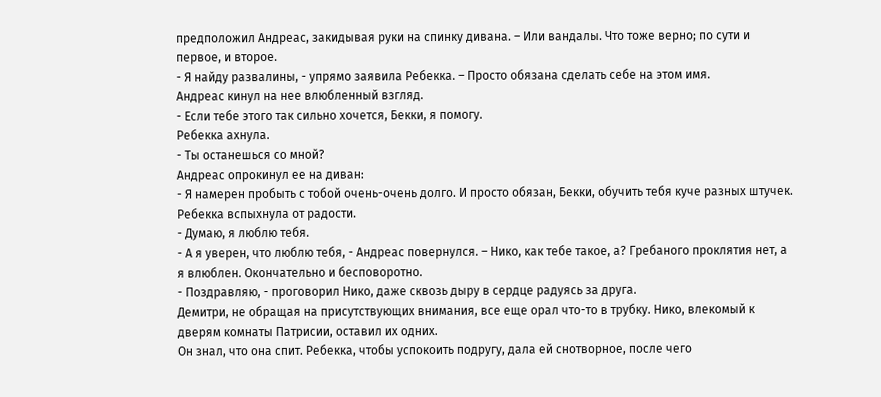предположил Андреас, закидывая руки на спинку дивана. – Или вандалы. Что тоже верно; по сути и первое, и второе.
- Я найду развалины, - упрямо заявила Ребекка. – Просто обязана сделать себе на этом имя.
Андреас кинул на нее влюбленный взгляд.
- Если тебе этого так сильно хочется, Бекки, я помогу.
Ребекка ахнула.
- Ты останешься со мной?
Андреас опрокинул ее на диван:
- Я намерен пробыть с тобой очень-очень долго. И просто обязан, Бекки, обучить тебя куче разных штучек.
Ребекка вспыхнула от радости.
- Думаю, я люблю тебя.
- А я уверен, что люблю тебя, - Андреас повернулся. – Нико, как тебе такое, а? Гребаного проклятия нет, а я влюблен. Окончательно и бесповоротно.
- Поздравляю, - проговорил Нико, даже сквозь дыру в сердце радуясь за друга.
Демитри, не обращая на присутствующих внимания, все еще орал что-то в трубку. Нико, влекомый к дверям комнаты Патрисии, оставил их одних.
Он знал, что она спит. Ребекка, чтобы успокоить подругу, дала ей снотворное, после чего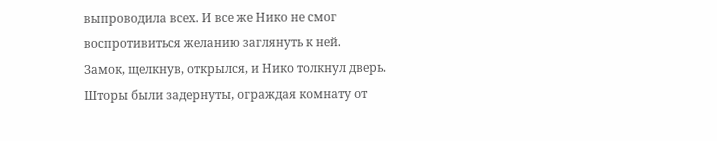выпроводила всех. И все же Нико не смог воспротивиться желанию заглянуть к ней.
Замок, щелкнув, открылся, и Нико толкнул дверь. Шторы были задернуты, ограждая комнату от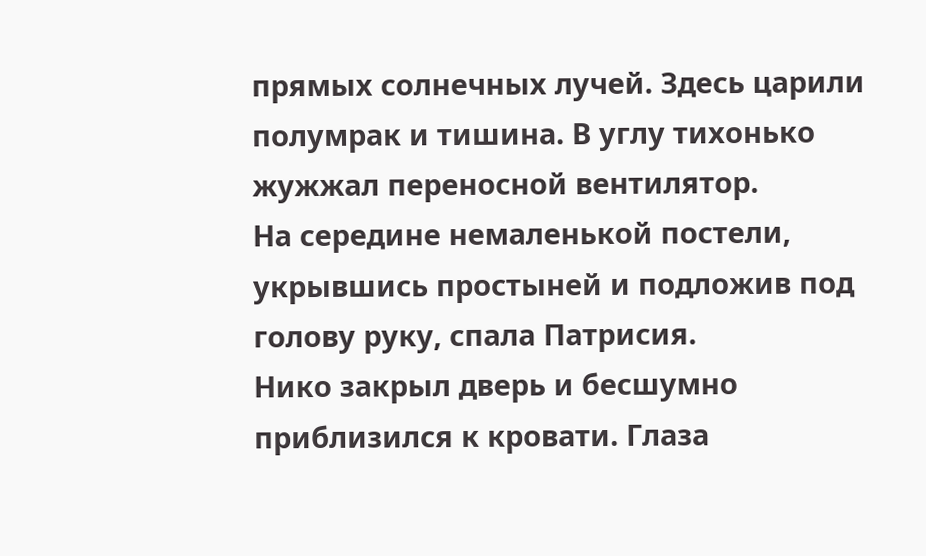прямых солнечных лучей. Здесь царили полумрак и тишина. В углу тихонько жужжал переносной вентилятор.
На середине немаленькой постели, укрывшись простыней и подложив под голову руку, спала Патрисия.
Нико закрыл дверь и бесшумно приблизился к кровати. Глаза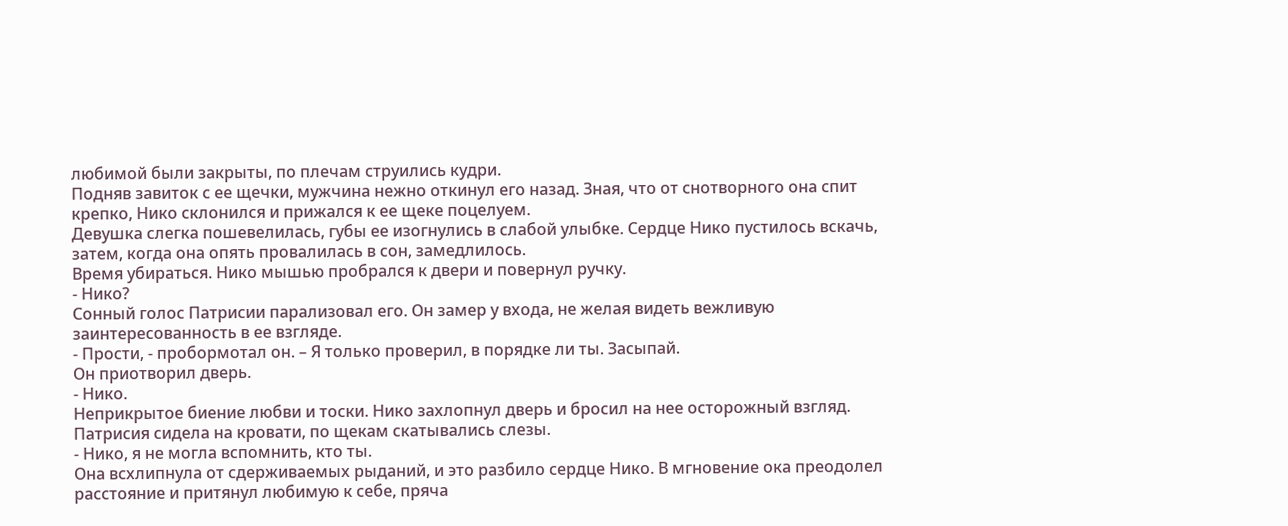любимой были закрыты, по плечам струились кудри.
Подняв завиток с ее щечки, мужчина нежно откинул его назад. Зная, что от снотворного она спит крепко, Нико склонился и прижался к ее щеке поцелуем.
Девушка слегка пошевелилась, губы ее изогнулись в слабой улыбке. Сердце Нико пустилось вскачь, затем, когда она опять провалилась в сон, замедлилось.
Время убираться. Нико мышью пробрался к двери и повернул ручку.
- Нико?
Сонный голос Патрисии парализовал его. Он замер у входа, не желая видеть вежливую заинтересованность в ее взгляде.
- Прости, - пробормотал он. – Я только проверил, в порядке ли ты. Засыпай.
Он приотворил дверь.
- Нико.
Неприкрытое биение любви и тоски. Нико захлопнул дверь и бросил на нее осторожный взгляд.
Патрисия сидела на кровати, по щекам скатывались слезы.
- Нико, я не могла вспомнить, кто ты.
Она всхлипнула от сдерживаемых рыданий, и это разбило сердце Нико. В мгновение ока преодолел расстояние и притянул любимую к себе, пряча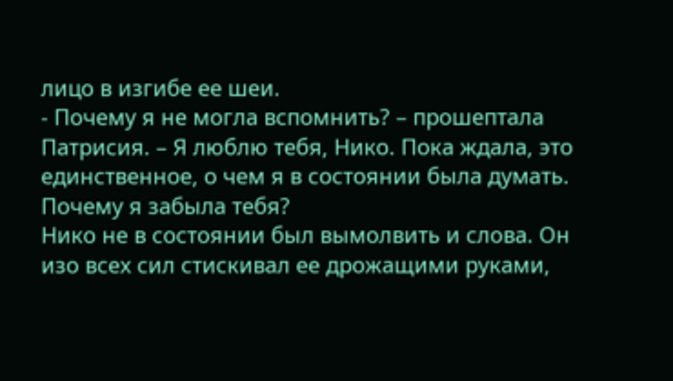лицо в изгибе ее шеи.
- Почему я не могла вспомнить? – прошептала Патрисия. – Я люблю тебя, Нико. Пока ждала, это единственное, о чем я в состоянии была думать. Почему я забыла тебя?
Нико не в состоянии был вымолвить и слова. Он изо всех сил стискивал ее дрожащими руками,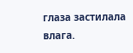глаза застилала влага.